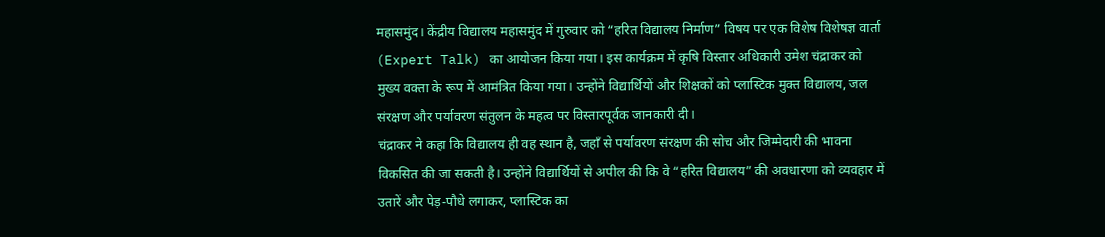महासमुंद। केंद्रीय विद्यालय महासमुंद में गुरुवार को “हरित विद्यालय निर्माण” विषय पर एक विशेष विशेषज्ञ वार्ता (Expert Talk) का आयोजन किया गया। इस कार्यक्रम में कृषि विस्तार अधिकारी उमेश चंद्राकर को मुख्य वक्ता के रूप में आमंत्रित किया गया। उन्होंने विद्यार्थियों और शिक्षकों को प्लास्टिक मुक्त विद्यालय, जल संरक्षण और पर्यावरण संतुलन के महत्व पर विस्तारपूर्वक जानकारी दी।
चंद्राकर ने कहा कि विद्यालय ही वह स्थान है, जहाँ से पर्यावरण संरक्षण की सोच और जिम्मेदारी की भावना विकसित की जा सकती है। उन्होंने विद्यार्थियों से अपील की कि वे “हरित विद्यालय” की अवधारणा को व्यवहार में उतारें और पेड़-पौधे लगाकर, प्लास्टिक का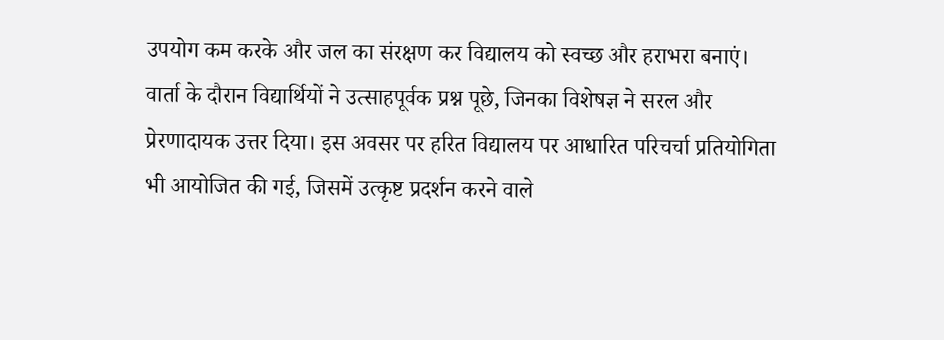उपयोग कम करके और जल का संरक्षण कर विद्यालय को स्वच्छ और हराभरा बनाएं।
वार्ता के दौरान विद्यार्थियों ने उत्साहपूर्वक प्रश्न पूछे, जिनका विशेषज्ञ ने सरल और प्रेरणादायक उत्तर दिया। इस अवसर पर हरित विद्यालय पर आधारित परिचर्चा प्रतियोगिता भी आयोजित की गई, जिसमें उत्कृष्ट प्रदर्शन करने वाले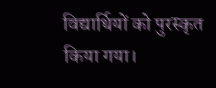विद्यार्थियों को पुरस्कृत किया गया।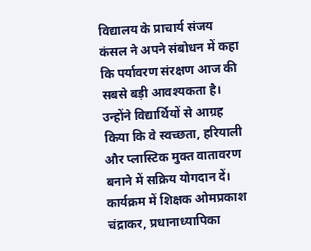विद्यालय के प्राचार्य संजय कंसल ने अपने संबोधन में कहा कि पर्यावरण संरक्षण आज की सबसे बड़ी आवश्यकता है। उन्होंने विद्यार्थियों से आग्रह किया कि वे स्वच्छता, हरियाली और प्लास्टिक मुक्त वातावरण बनाने में सक्रिय योगदान दें।
कार्यक्रम में शिक्षक ओमप्रकाश चंद्राकर, प्रधानाध्यापिका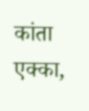कांता एक्का,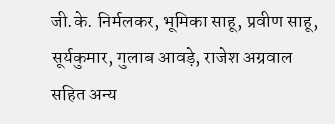जी.के. निर्मलकर, भूमिका साहू, प्रवीण साहू, सूर्यकुमार, गुलाब आवड़े, राजेश अग्रवाल सहित अन्य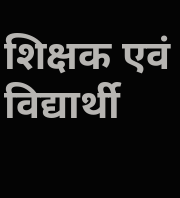शिक्षक एवं विद्यार्थी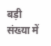बड़ी संख्या में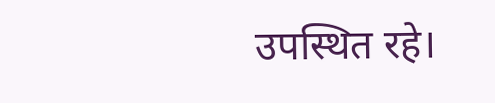उपस्थित रहे।